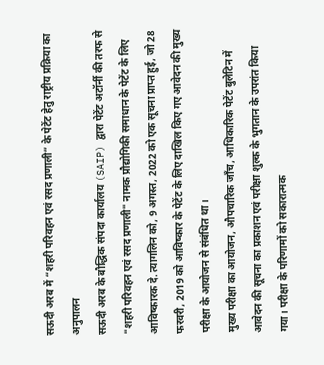सऊदी अरब में “शहरी परिवहन एवं रसद प्रणाली” के पेटेंट हेतु राष्ट्रीय प्रक्रिया का अनुपालन
सऊदी अरब के बौद्धिक संपदा कार्यालय (SAIP) द्वारा पेटेंट अटॉर्नी की तरफ से "शहरी परिवहन एवं रसद प्रणाली" नामक प्रौद्योगिकी समाधान के पेटेंट के लिए आविष्कारक दे. त्यागलिन को, 9 अगस्त, 2022 को एक सूचना प्राप्त हुई, जो 28 फरवरी, 2019 को आविष्कार के पेटेंट के लिए दाखिल किए गए आवेदन की मुख्य परीक्षा के आयोजन से संबंधित था।
मुख्य परीक्षा का आयोजन, औपचारिक जाँच, आधिकारिक पेटेंट बुलेटिन में आवेदन की सूचना का प्रकाशन एवं परीक्षा शुल्क के भुगतान के उपरांत किया गया। परीक्षा के परिणामों को सकारात्मक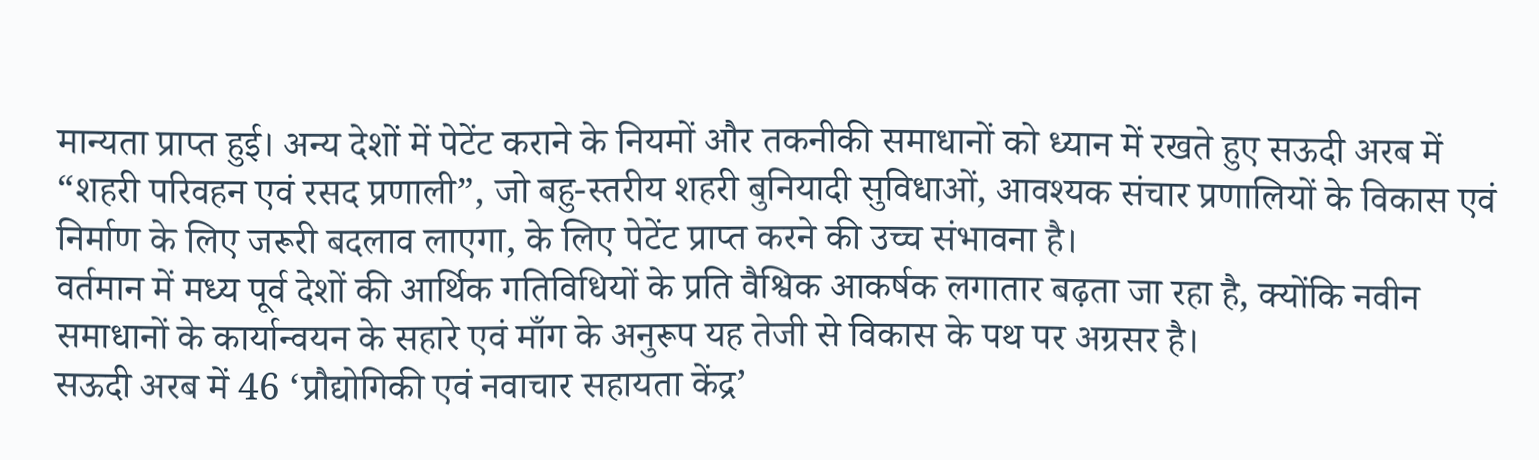मान्यता प्राप्त हुई। अन्य देशों में पेटेंट कराने के नियमों और तकनीकी समाधानों को ध्यान में रखते हुए सऊदी अरब में “शहरी परिवहन एवं रसद प्रणाली”, जो बहु-स्तरीय शहरी बुनियादी सुविधाओं, आवश्यक संचार प्रणालियों के विकास एवं निर्माण के लिए जरूरी बदलाव लाएगा, के लिए पेटेंट प्राप्त करने की उच्च संभावना है।
वर्तमान में मध्य पूर्व देशों की आर्थिक गतिविधियों के प्रति वैश्विक आकर्षक लगातार बढ़ता जा रहा है, क्योंकि नवीन समाधानों के कार्यान्वयन के सहारे एवं माँग के अनुरूप यह तेजी से विकास के पथ पर अग्रसर है।
सऊदी अरब में 46 ‘प्रौद्योगिकी एवं नवाचार सहायता केंद्र’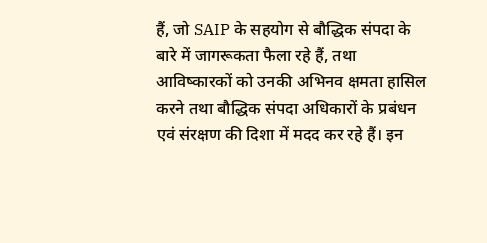हैं, जो SAIP के सहयोग से बौद्धिक संपदा के बारे में जागरूकता फैला रहे हैं, तथा आविष्कारकों को उनकी अभिनव क्षमता हासिल करने तथा बौद्धिक संपदा अधिकारों के प्रबंधन एवं संरक्षण की दिशा में मदद कर रहे हैं। इन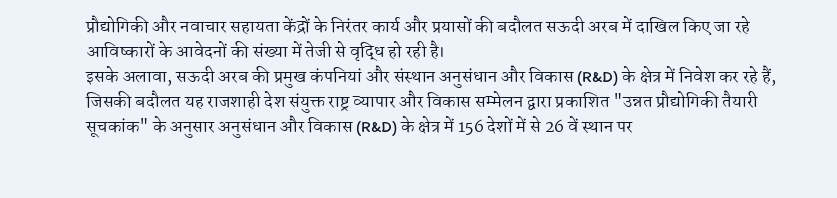प्रौद्योगिकी और नवाचार सहायता केंद्रों के निरंतर कार्य और प्रयासों की बदौलत सऊदी अरब में दाखिल किए जा रहे आविष्कारों के आवेदनों की संख्या में तेजी से वृद्धि हो रही है।
इसके अलावा, सऊदी अरब की प्रमुख कंपनियां और संस्थान अनुसंधान और विकास (R&D) के क्षेत्र में निवेश कर रहे हैं, जिसकी बदौलत यह राजशाही देश संयुक्त राष्ट्र व्यापार और विकास सम्मेलन द्वारा प्रकाशित "उन्नत प्रौद्योगिकी तैयारी सूचकांक" के अनुसार अनुसंधान और विकास (R&D) के क्षेत्र में 156 देशों में से 26 वें स्थान पर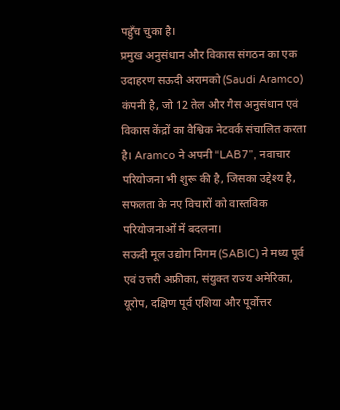पहुँच चुका है।
प्रमुख अनुसंधान और विकास संगठन का एक उदाहरण सऊदी अरामको (Saudi Aramco) कंपनी है, जो 12 तेल और गैस अनुसंधान एवं विकास केंद्रों का वैश्विक नेटवर्क संचालित करता है। Aramco ने अपनी “LAB7”, नवाचार परियोजना भी शुरू की है, जिसका उद्देश्य है, सफलता के नए विचारों को वास्तविक परियोजनाओं में बदलना।
सऊदी मूल उद्योग निगम (SABIC) ने मध्य पूर्व एवं उत्तरी अफ्रीका, संयुक्त राज्य अमेरिका, यूरोप, दक्षिण पूर्व एशिया और पूर्वोत्तर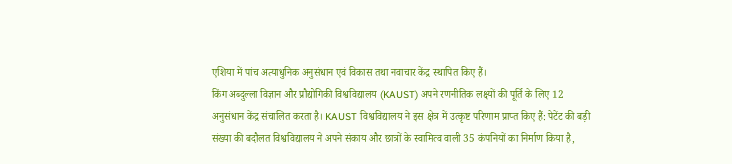एशिया में पांच अत्याधुनिक अनुसंधान एवं विकास तथा नवाचार केंद्र स्थापित किए हैं।
किंग अब्दुल्ला विज्ञान और प्रौद्योगिकी विश्वविद्यालय (KAUST) अपने रणनीतिक लक्ष्यों की पूर्ति के लिए 12 अनुसंधान केंद्र संचालित करता है। KAUST विश्वविद्यालय ने इस क्षेत्र में उत्कृष्ट परिणाम प्राप्त किए हैं: पेटेंट की बड़ी संख्या की बदौलत विश्वविद्यालय ने अपने संकाय और छात्रों के स्वामित्व वाली 35 कंपनियों का निर्माण किया है,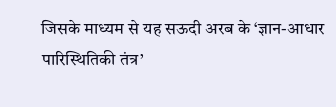जिसके माध्यम से यह सऊदी अरब के ‘ज्ञान-आधार पारिस्थितिकी तंत्र’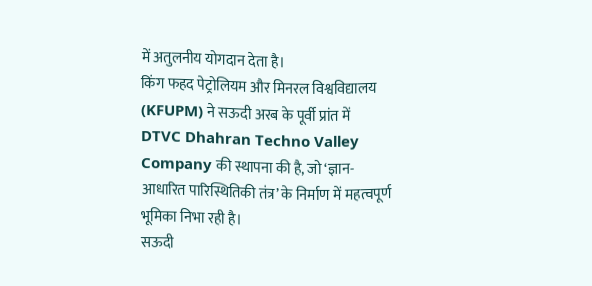में अतुलनीय योगदान देता है।
किंग फहद पेट्रोलियम और मिनरल विश्वविद्यालय (KFUPM) ने सऊदी अरब के पूर्वी प्रांत में DTVC Dhahran Techno Valley Company की स्थापना की है, जो ‘ज्ञान-आधारित पारिस्थितिकी तंत्र’ के निर्माण में महत्वपूर्ण भूमिका निभा रही है।
सऊदी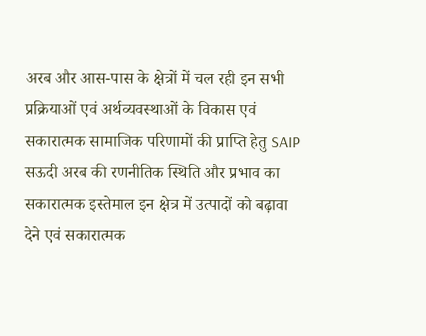अरब और आस-पास के क्षेत्रों में चल रही इन सभी प्रक्रियाओं एवं अर्थव्यवस्थाओं के विकास एवं सकारात्मक सामाजिक परिणामों की प्राप्ति हेतु SAIP सऊदी अरब की रणनीतिक स्थिति और प्रभाव का सकारात्मक इस्तेमाल इन क्षेत्र में उत्पादों को बढ़ावा देने एवं सकारात्मक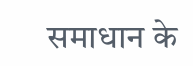समाधान के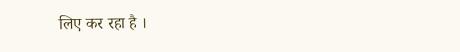लिए कर रहा है ।